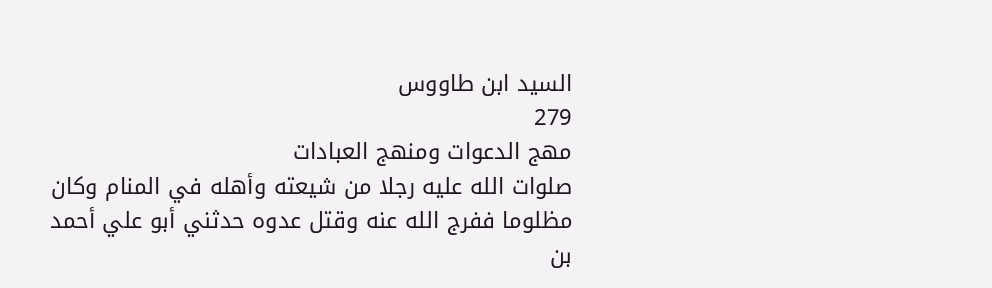السيد ابن طاووس
279
مهج الدعوات ومنهج العبادات
صلوات الله عليه رجلا من شيعته وأهله في المنام وكان مظلوما ففرج الله عنه وقتل عدوه حدثني أبو علي أحمد بن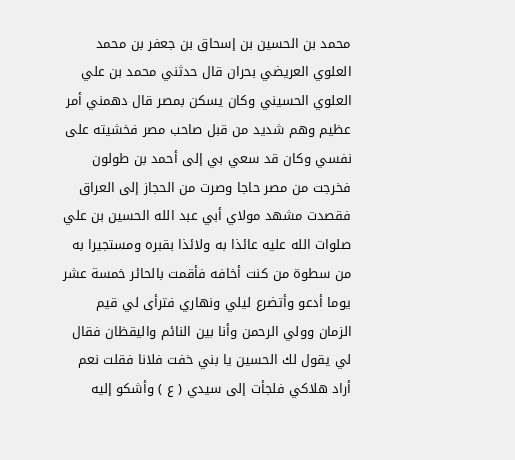محمد بن الحسين بن إسحاق بن جعفر بن محمد العلوي العريضي بحران قال حدثني محمد بن علي العلوي الحسيني وكان يسكن بمصر قال دهمني أمر عظيم وهم شديد من قبل صاحب مصر فخشيته على نفسي وكان قد سعي بي إلى أحمد بن طولون فخرجت من مصر حاجا وصرت من الحجاز إلى العراق فقصدت مشهد مولاي أبي عبد الله الحسين بن علي صلوات الله عليه عائذا به ولائذا بقبره ومستجيرا به من سطوة من كنت أخافه فأقمت بالحائر خمسة عشر يوما أدعو وأتضرع ليلي ونهاري فترأى لي قيم الزمان وولي الرحمن وأنا بين النائم واليقظان فقال لي يقول لك الحسين يا بني خفت فلانا فقلت نعم أراد هلاكي فلجأت إلى سيدي ( ع ) وأشكو إليه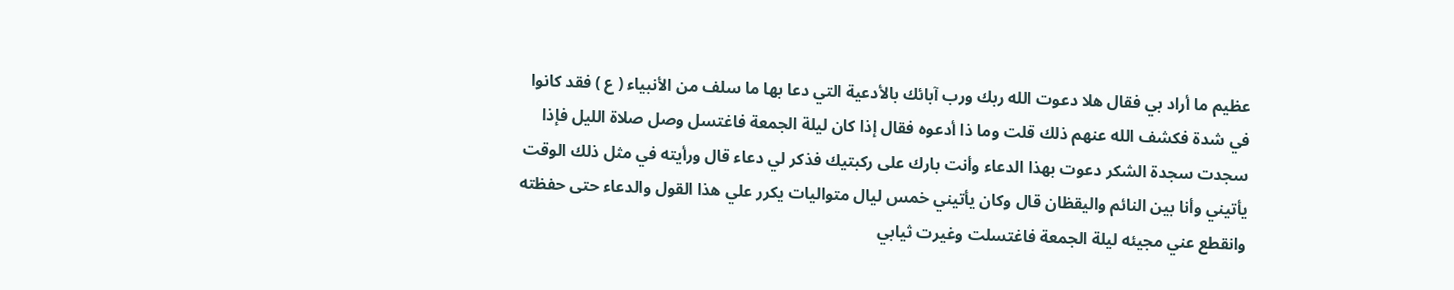عظيم ما أراد بي فقال هلا دعوت الله ربك ورب آبائك بالأدعية التي دعا بها ما سلف من الأنبياء ( ع ) فقد كانوا في شدة فكشف الله عنهم ذلك قلت وما ذا أدعوه فقال إذا كان ليلة الجمعة فاغتسل وصل صلاة الليل فإذا سجدت سجدة الشكر دعوت بهذا الدعاء وأنت بارك على ركبتيك فذكر لي دعاء قال ورأيته في مثل ذلك الوقت يأتيني وأنا بين النائم واليقظان قال وكان يأتيني خمس ليال متواليات يكرر علي هذا القول والدعاء حتى حفظته وانقطع عني مجيئه ليلة الجمعة فاغتسلت وغيرت ثيابي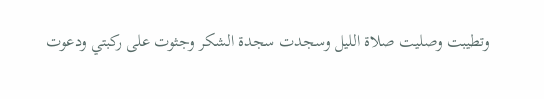وتطيبت وصليت صلاة الليل وسجدت سجدة الشكر وجثوت على ركبتي ودعوت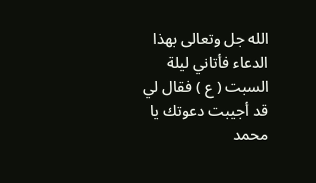الله جل وتعالى بهذا الدعاء فأتاني ليلة السبت ( ع ) فقال لي قد أجيبت دعوتك يا محمد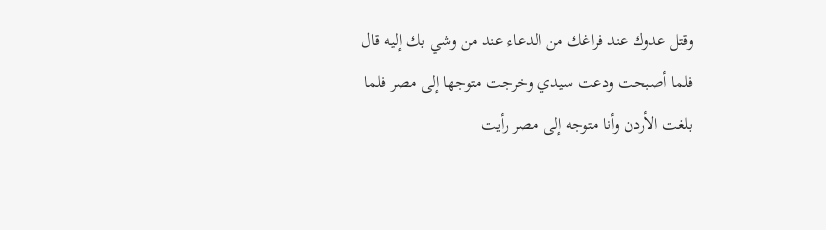وقتل عدوك عند فراغك من الدعاء عند من وشي بك إليه قال فلما أصبحت ودعت سيدي وخرجت متوجها إلى مصر فلما بلغت الأردن وأنا متوجه إلى مصر رأيت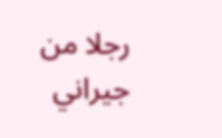رجلا من جيراني